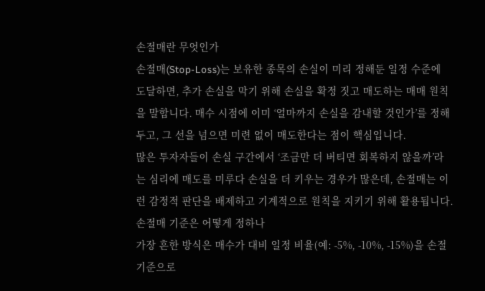손절매란 무엇인가
손절매(Stop-Loss)는 보유한 종목의 손실이 미리 정해둔 일정 수준에 도달하면, 추가 손실을 막기 위해 손실을 확정 짓고 매도하는 매매 원칙을 말합니다. 매수 시점에 이미 ‘얼마까지 손실을 감내할 것인가’를 정해두고, 그 선을 넘으면 미련 없이 매도한다는 점이 핵심입니다.
많은 투자자들이 손실 구간에서 ‘조금만 더 버티면 회복하지 않을까’라는 심리에 매도를 미루다 손실을 더 키우는 경우가 많은데, 손절매는 이런 감정적 판단을 배제하고 기계적으로 원칙을 지키기 위해 활용됩니다.
손절매 기준은 어떻게 정하나
가장 흔한 방식은 매수가 대비 일정 비율(예: -5%, -10%, -15%)을 손절 기준으로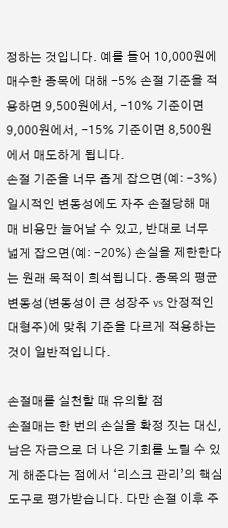정하는 것입니다. 예를 들어 10,000원에 매수한 종목에 대해 -5% 손절 기준을 적용하면 9,500원에서, -10% 기준이면 9,000원에서, -15% 기준이면 8,500원에서 매도하게 됩니다.
손절 기준을 너무 좁게 잡으면(예: -3%) 일시적인 변동성에도 자주 손절당해 매매 비용만 늘어날 수 있고, 반대로 너무 넓게 잡으면(예: -20%) 손실을 제한한다는 원래 목적이 희석됩니다. 종목의 평균 변동성(변동성이 큰 성장주 vs 안정적인 대형주)에 맞춰 기준을 다르게 적용하는 것이 일반적입니다.

손절매를 실천할 때 유의할 점
손절매는 한 번의 손실을 확정 짓는 대신, 남은 자금으로 더 나은 기회를 노릴 수 있게 해준다는 점에서 ‘리스크 관리’의 핵심 도구로 평가받습니다. 다만 손절 이후 주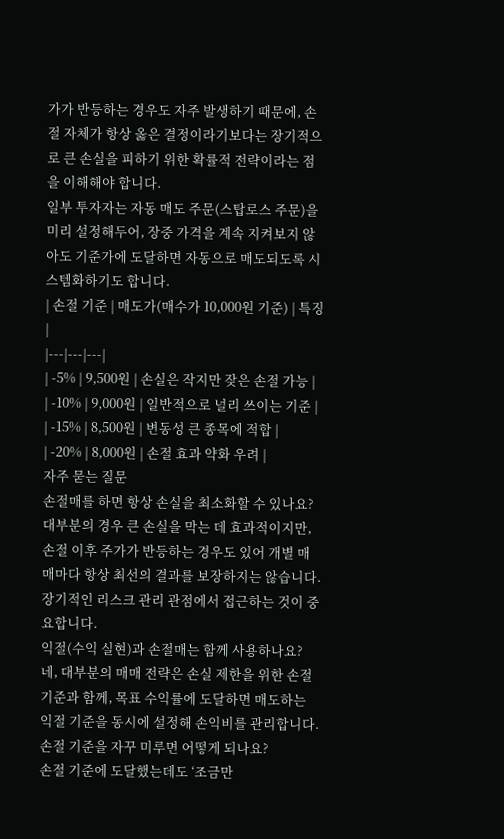가가 반등하는 경우도 자주 발생하기 때문에, 손절 자체가 항상 옳은 결정이라기보다는 장기적으로 큰 손실을 피하기 위한 확률적 전략이라는 점을 이해해야 합니다.
일부 투자자는 자동 매도 주문(스탑로스 주문)을 미리 설정해두어, 장중 가격을 계속 지켜보지 않아도 기준가에 도달하면 자동으로 매도되도록 시스템화하기도 합니다.
| 손절 기준 | 매도가(매수가 10,000원 기준) | 특징 |
|---|---|---|
| -5% | 9,500원 | 손실은 작지만 잦은 손절 가능 |
| -10% | 9,000원 | 일반적으로 널리 쓰이는 기준 |
| -15% | 8,500원 | 변동성 큰 종목에 적합 |
| -20% | 8,000원 | 손절 효과 약화 우려 |
자주 묻는 질문
손절매를 하면 항상 손실을 최소화할 수 있나요?
대부분의 경우 큰 손실을 막는 데 효과적이지만, 손절 이후 주가가 반등하는 경우도 있어 개별 매매마다 항상 최선의 결과를 보장하지는 않습니다. 장기적인 리스크 관리 관점에서 접근하는 것이 중요합니다.
익절(수익 실현)과 손절매는 함께 사용하나요?
네, 대부분의 매매 전략은 손실 제한을 위한 손절 기준과 함께, 목표 수익률에 도달하면 매도하는 익절 기준을 동시에 설정해 손익비를 관리합니다.
손절 기준을 자꾸 미루면 어떻게 되나요?
손절 기준에 도달했는데도 ‘조금만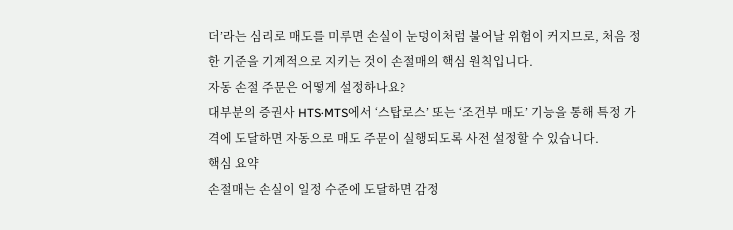더’라는 심리로 매도를 미루면 손실이 눈덩이처럼 불어날 위험이 커지므로, 처음 정한 기준을 기계적으로 지키는 것이 손절매의 핵심 원칙입니다.
자동 손절 주문은 어떻게 설정하나요?
대부분의 증권사 HTS·MTS에서 ‘스탑로스’ 또는 ‘조건부 매도’ 기능을 통해 특정 가격에 도달하면 자동으로 매도 주문이 실행되도록 사전 설정할 수 있습니다.
핵심 요약
손절매는 손실이 일정 수준에 도달하면 감정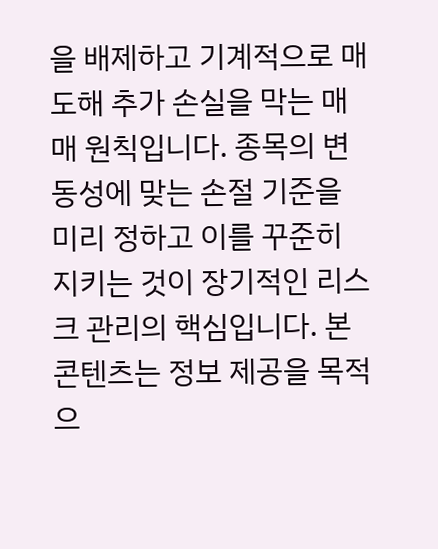을 배제하고 기계적으로 매도해 추가 손실을 막는 매매 원칙입니다. 종목의 변동성에 맞는 손절 기준을 미리 정하고 이를 꾸준히 지키는 것이 장기적인 리스크 관리의 핵심입니다. 본 콘텐츠는 정보 제공을 목적으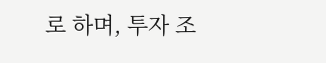로 하며, 투자 조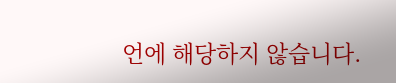언에 해당하지 않습니다.